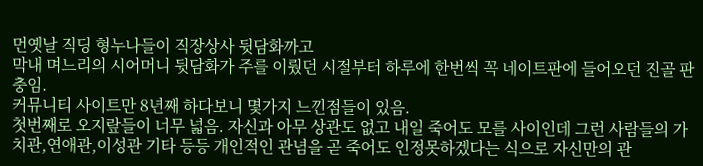먼옛날 직딩 형누나들이 직장상사 뒷담화까고
막내 며느리의 시어머니 뒷담화가 주를 이뤘던 시절부터 하루에 한번씩 꼭 네이트판에 들어오던 진골 판충임.
커뮤니티 사이트만 8년째 하다보니 몇가지 느낀점들이 있음.
첫번째로 오지랖들이 너무 넓음. 자신과 아무 상관도 없고 내일 죽어도 모를 사이인데 그런 사람들의 가치관,연애관,이성관 기타 등등 개인적인 관념을 곧 죽어도 인정못하겠다는 식으로 자신만의 관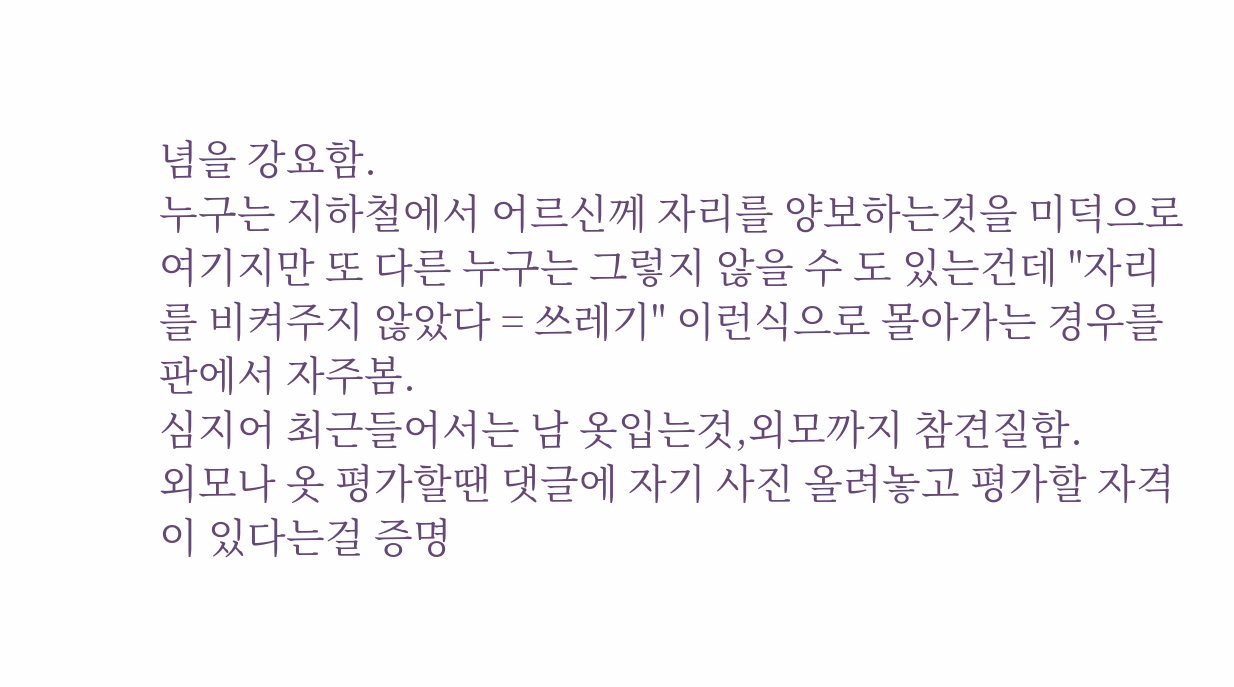념을 강요함.
누구는 지하철에서 어르신께 자리를 양보하는것을 미덕으로 여기지만 또 다른 누구는 그렇지 않을 수 도 있는건데 "자리를 비켜주지 않았다 = 쓰레기" 이런식으로 몰아가는 경우를 판에서 자주봄.
심지어 최근들어서는 남 옷입는것,외모까지 참견질함.
외모나 옷 평가할땐 댓글에 자기 사진 올려놓고 평가할 자격이 있다는걸 증명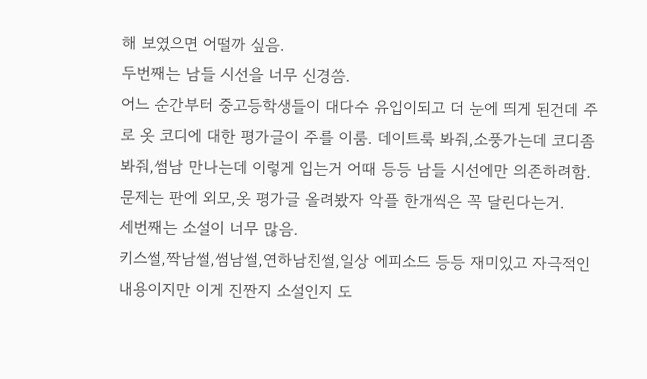해 보였으면 어떨까 싶음.
두번째는 남들 시선을 너무 신경씀.
어느 순간부터 중고등학생들이 대다수 유입이되고 더 눈에 띄게 된건데 주로 옷 코디에 대한 평가글이 주를 이룸. 데이트룩 봐줘,소풍가는데 코디좀 봐줘,썸남 만나는데 이렇게 입는거 어때 등등 남들 시선에만 의존하려함.
문제는 판에 외모,옷 평가글 올려봤자 악플 한개씩은 꼭 달린다는거.
세번째는 소설이 너무 많음.
키스썰,짝남썰,썸남썰,연하남친썰,일상 에피소드 등등 재미있고 자극적인 내용이지만 이게 진짠지 소설인지 도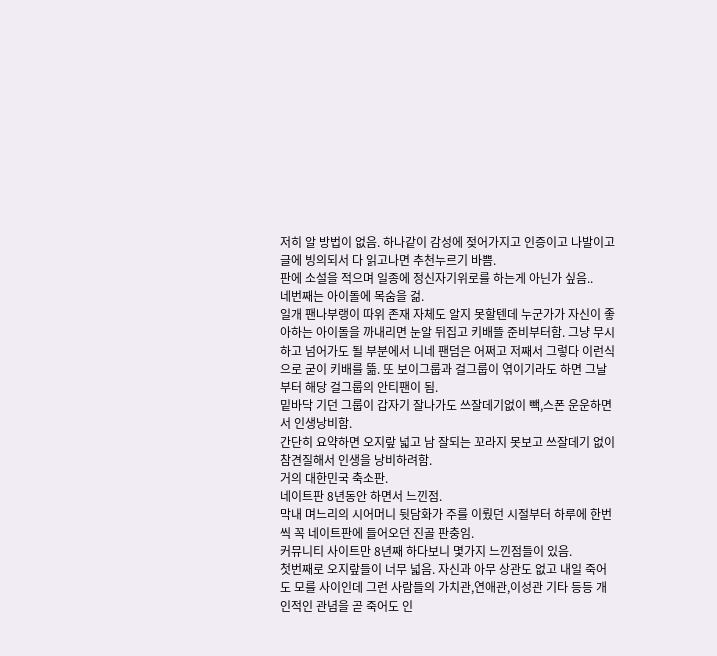저히 알 방법이 없음. 하나같이 감성에 젖어가지고 인증이고 나발이고 글에 빙의되서 다 읽고나면 추천누르기 바쁨.
판에 소설을 적으며 일종에 정신자기위로를 하는게 아닌가 싶음..
네번째는 아이돌에 목숨을 걺.
일개 팬나부랭이 따위 존재 자체도 알지 못할텐데 누군가가 자신이 좋아하는 아이돌을 까내리면 눈알 뒤집고 키배뜰 준비부터함. 그냥 무시하고 넘어가도 될 부분에서 니네 팬덤은 어쩌고 저째서 그렇다 이런식으로 굳이 키배를 뜲. 또 보이그룹과 걸그룹이 엮이기라도 하면 그날부터 해당 걸그룹의 안티팬이 됨.
밑바닥 기던 그룹이 갑자기 잘나가도 쓰잘데기없이 빽,스폰 운운하면서 인생낭비함.
간단히 요약하면 오지랖 넓고 남 잘되는 꼬라지 못보고 쓰잘데기 없이 참견질해서 인생을 낭비하려함.
거의 대한민국 축소판.
네이트판 8년동안 하면서 느낀점.
막내 며느리의 시어머니 뒷담화가 주를 이뤘던 시절부터 하루에 한번씩 꼭 네이트판에 들어오던 진골 판충임.
커뮤니티 사이트만 8년째 하다보니 몇가지 느낀점들이 있음.
첫번째로 오지랖들이 너무 넓음. 자신과 아무 상관도 없고 내일 죽어도 모를 사이인데 그런 사람들의 가치관,연애관,이성관 기타 등등 개인적인 관념을 곧 죽어도 인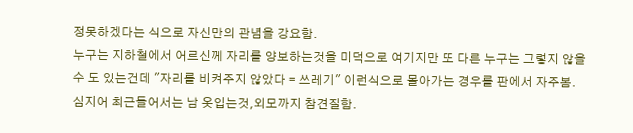정못하겠다는 식으로 자신만의 관념을 강요함.
누구는 지하철에서 어르신께 자리를 양보하는것을 미덕으로 여기지만 또 다른 누구는 그렇지 않을 수 도 있는건데 "자리를 비켜주지 않았다 = 쓰레기" 이런식으로 몰아가는 경우를 판에서 자주봄.
심지어 최근들어서는 남 옷입는것,외모까지 참견질함.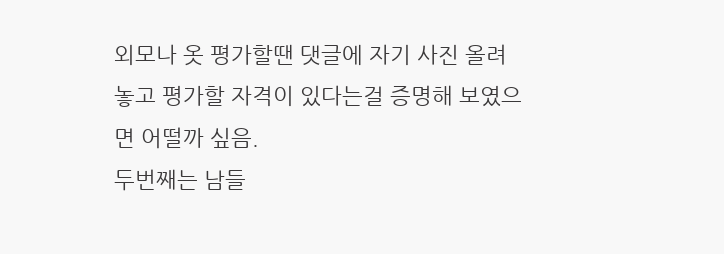외모나 옷 평가할땐 댓글에 자기 사진 올려놓고 평가할 자격이 있다는걸 증명해 보였으면 어떨까 싶음.
두번째는 남들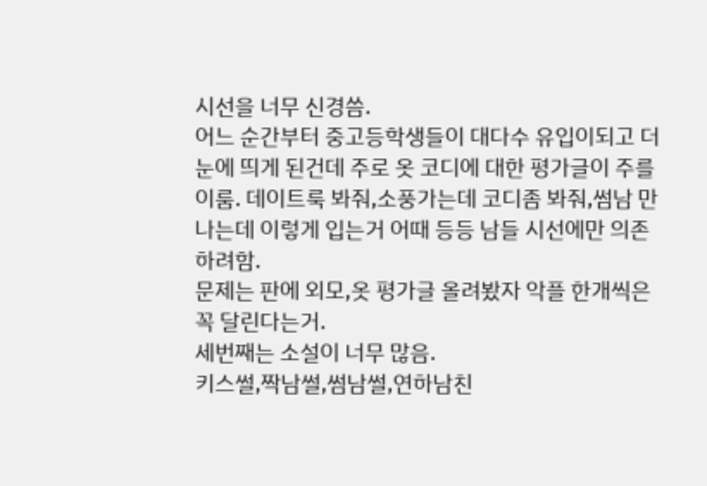시선을 너무 신경씀.
어느 순간부터 중고등학생들이 대다수 유입이되고 더 눈에 띄게 된건데 주로 옷 코디에 대한 평가글이 주를 이룸. 데이트룩 봐줘,소풍가는데 코디좀 봐줘,썸남 만나는데 이렇게 입는거 어때 등등 남들 시선에만 의존하려함.
문제는 판에 외모,옷 평가글 올려봤자 악플 한개씩은 꼭 달린다는거.
세번째는 소설이 너무 많음.
키스썰,짝남썰,썸남썰,연하남친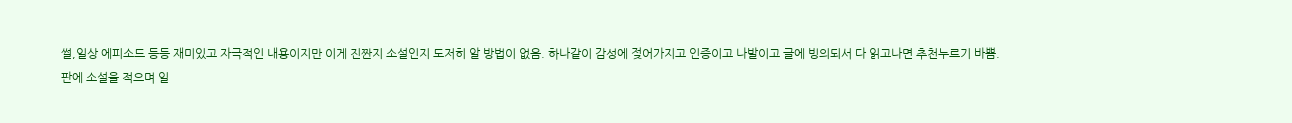썰,일상 에피소드 등등 재미있고 자극적인 내용이지만 이게 진짠지 소설인지 도저히 알 방법이 없음. 하나같이 감성에 젖어가지고 인증이고 나발이고 글에 빙의되서 다 읽고나면 추천누르기 바쁨.
판에 소설을 적으며 일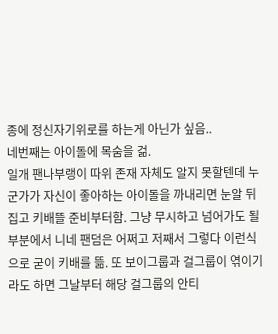종에 정신자기위로를 하는게 아닌가 싶음..
네번째는 아이돌에 목숨을 걺.
일개 팬나부랭이 따위 존재 자체도 알지 못할텐데 누군가가 자신이 좋아하는 아이돌을 까내리면 눈알 뒤집고 키배뜰 준비부터함. 그냥 무시하고 넘어가도 될 부분에서 니네 팬덤은 어쩌고 저째서 그렇다 이런식으로 굳이 키배를 뜲. 또 보이그룹과 걸그룹이 엮이기라도 하면 그날부터 해당 걸그룹의 안티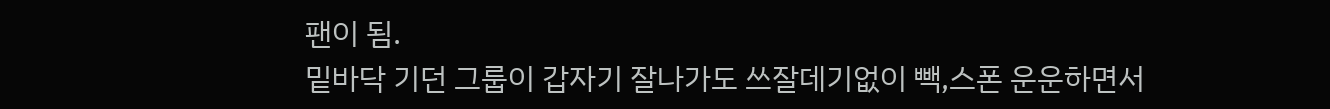팬이 됨.
밑바닥 기던 그룹이 갑자기 잘나가도 쓰잘데기없이 빽,스폰 운운하면서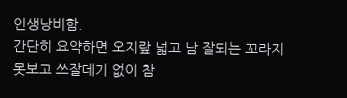인생낭비함.
간단히 요약하면 오지랖 넓고 남 잘되는 꼬라지 못보고 쓰잘데기 없이 참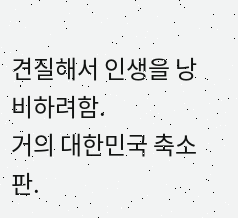견질해서 인생을 낭비하려함.
거의 대한민국 축소판.